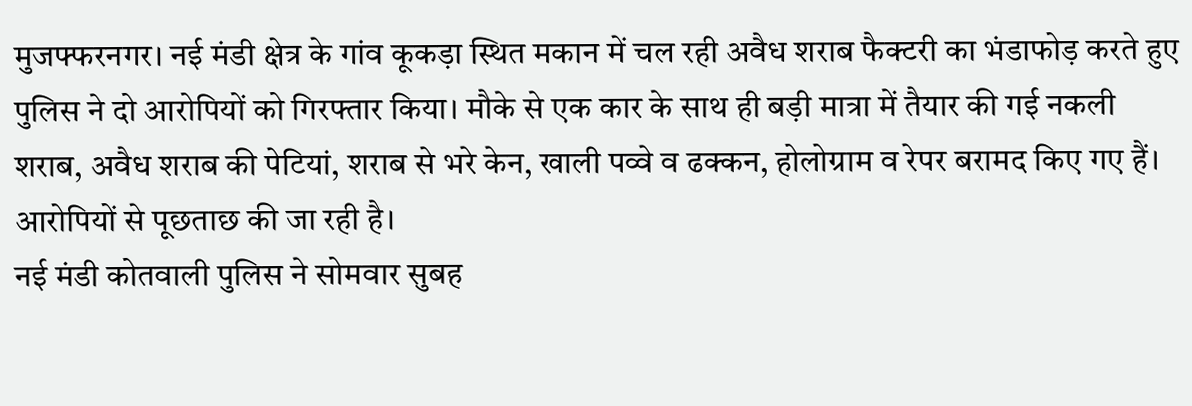मुजफ्फरनगर। नई मंडी क्षेत्र के गांव कूकड़ा स्थित मकान में चल रही अवैध शराब फैक्टरी का भंडाफोड़ करते हुए पुलिस ने दो आरोपियों को गिरफ्तार किया। मौके से एक कार के साथ ही बड़ी मात्रा में तैयार की गई नकली शराब, अवैध शराब की पेटियां, शराब से भरे केन, खाली पव्वे व ढक्कन, होलोग्राम व रेपर बरामद किए गए हैं। आरोपियों से पूछताछ की जा रही है।
नई मंडी कोतवाली पुलिस ने सोमवार सुबह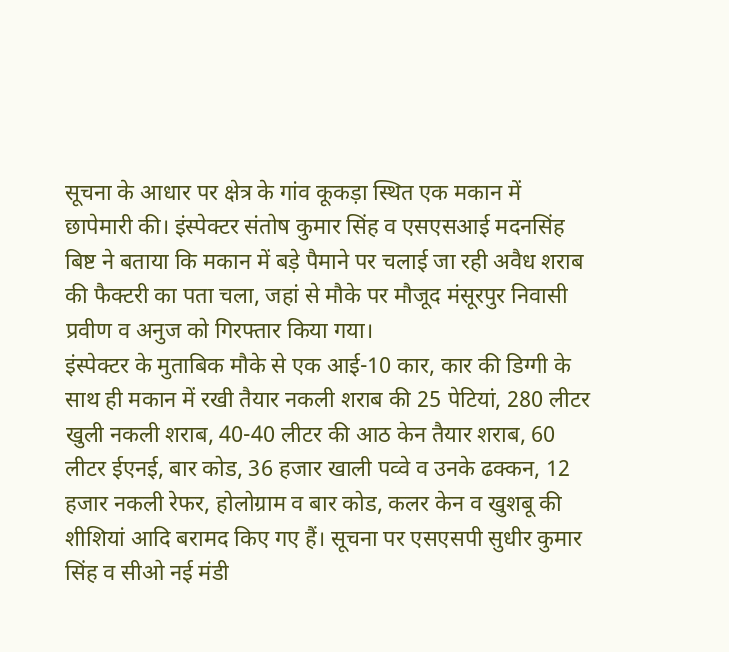सूचना के आधार पर क्षेत्र के गांव कूकड़ा स्थित एक मकान में छापेमारी की। इंस्पेक्टर संतोष कुमार सिंह व एसएसआई मदनसिंह बिष्ट ने बताया कि मकान में बड़े पैमाने पर चलाई जा रही अवैध शराब की फैक्टरी का पता चला, जहां से मौके पर मौजूद मंसूरपुर निवासी प्रवीण व अनुज को गिरफ्तार किया गया।
इंस्पेक्टर के मुताबिक मौके से एक आई-10 कार, कार की डिग्गी के साथ ही मकान में रखी तैयार नकली शराब की 25 पेटियां, 280 लीटर खुली नकली शराब, 40-40 लीटर की आठ केन तैयार शराब, 60 लीटर ईएनई, बार कोड, 36 हजार खाली पव्वे व उनके ढक्कन, 12 हजार नकली रेफर, होलोग्राम व बार कोड, कलर केन व खुशबू की शीशियां आदि बरामद किए गए हैं। सूचना पर एसएसपी सुधीर कुमार सिंह व सीओ नई मंडी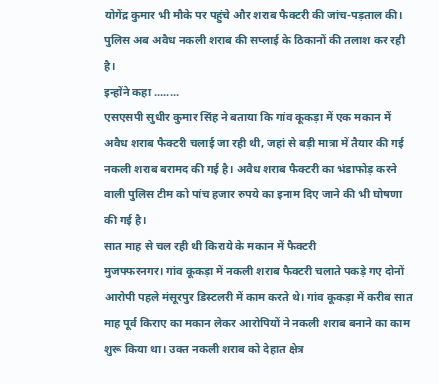योगेंद्र कुमार भी मौके पर पहुंचे और शराब फैक्टरी की जांच-पड़ताल की। पुलिस अब अवैध नकली शराब की सप्लाई के ठिकानों की तलाश कर रही है।
इन्होंने कहा ........
एसएसपी सुधीर कुमार सिंह ने बताया कि गांव कूकड़ा में एक मकान में अवैध शराब फैक्टरी चलाई जा रही थी, जहां से बड़ी मात्रा में तैयार की गई नकली शराब बरामद की गई है। अवैध शराब फैक्टरी का भंडाफोड़ करने वाली पुलिस टीम को पांच हजार रुपये का इनाम दिए जाने की भी घोषणा की गई है।
सात माह से चल रही थी किराये के मकान में फैक्टरी
मुजफ्फरनगर। गांव कूकड़ा में नकली शराब फैक्टरी चलाते पकड़े गए दोनों आरोपी पहले मंसूरपुर डिस्टलरी में काम करते थे। गांव कूकड़ा में करीब सात माह पूर्व किराए का मकान लेकर आरोपियों ने नकली शराब बनाने का काम शुरू किया था। उक्त नकली शराब को देहात क्षेत्र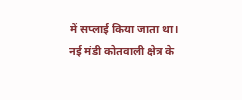में सप्लाई किया जाता था।
नई मंडी कोतवाली क्षेत्र के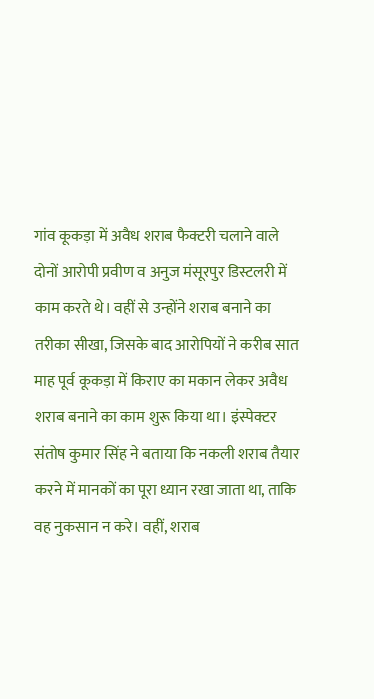गांव कूकड़ा में अवैध शराब फैक्टरी चलाने वाले दोनों आरोपी प्रवीण व अनुज मंसूरपुर डिस्टलरी में काम करते थे। वहीं से उन्होंने शराब बनाने का तरीका सीखा, जिसके बाद आरोपियों ने करीब सात माह पूर्व कूकड़ा में किराए का मकान लेकर अवैध शराब बनाने का काम शुरू किया था। इंस्पेक्टर संतोष कुमार सिंह ने बताया कि नकली शराब तैयार करने में मानकों का पूरा ध्यान रखा जाता था, ताकि वह नुकसान न करे। वहीं, शराब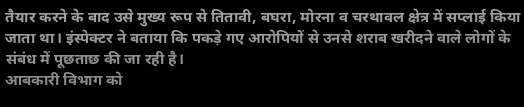तैयार करने के बाद उसे मुख्य रूप से तितावी, बघरा, मोरना व चरथावल क्षेत्र में सप्लाई किया जाता था। इंस्पेक्टर ने बताया कि पकड़े गए आरोपियों से उनसे शराब खरीदने वाले लोगों के संबंध में पूछताछ की जा रही है।
आबकारी विभाग को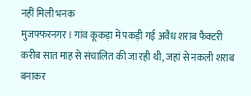नहीं मिली भनक
मुजफ्फरनगर। गांव कूकड़ा में पकड़ी गई अवैध शराब फैक्टरी करीब सात माह से संचालित की जा रही थी, जहां से नकली शराब बनाकर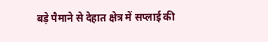बड़े पैमाने से देहात क्षेत्र में सप्लाई की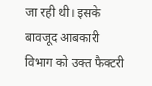जा रही थी। इसके बावजूद आबकारी विभाग को उक्त फैक्टरी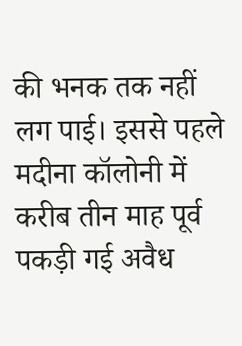की भनक तक नहीं लग पाई। इससे पहले मदीना कॉलोनी में करीब तीन माह पूर्व पकड़ी गई अवैध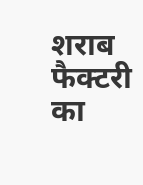शराब फैक्टरी का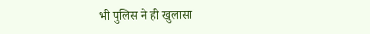भी पुलिस ने ही खुलासा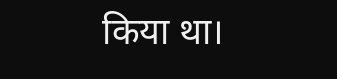किया था।